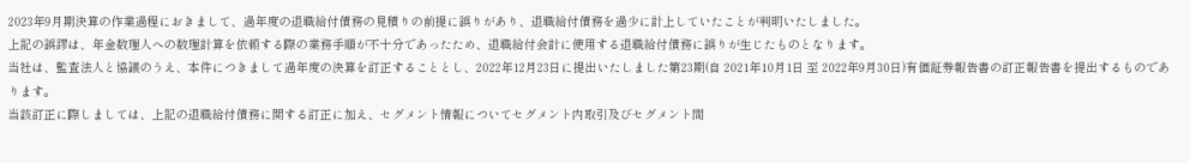2023年9月期決算の作業過程におきまして、過年度の退職給付債務の見積りの前提に誤りがあり、退職給付債務を過少に計上していたことが判明いたしました。
上記の誤謬は、年金数理人への数理計算を依頼する際の業務手順が不十分であったため、退職給付会計に使用する退職給付債務に誤りが生じたものとなります。
当社は、監査法人と協議のうえ、本件につきまして過年度の決算を訂正することとし、2022年12月23日に提出いたしました第23期(自 2021年10月1日 至 2022年9月30日)有価証券報告書の訂正報告書を提出するものであります。
当該訂正に際しましては、上記の退職給付債務に関する訂正に加え、セグメント情報についてセグメント内取引及びセグメント間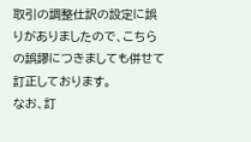取引の調整仕訳の設定に誤りがありましたので、こちらの誤謬につきましても併せて訂正しております。
なお、訂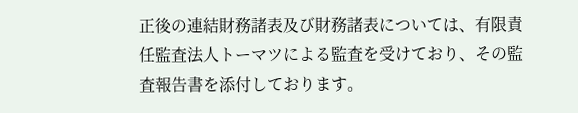正後の連結財務諸表及び財務諸表については、有限責任監査法人トーマツによる監査を受けており、その監査報告書を添付しております。